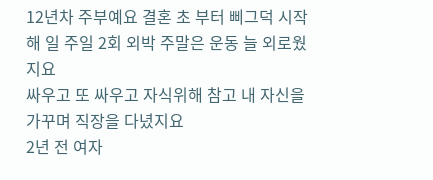12년차 주부예요 결혼 초 부터 삐그덕 시작해 일 주일 2회 외박 주말은 운동 늘 외로웠지요
싸우고 또 싸우고 자식위해 참고 내 자신을 가꾸며 직장을 다녔지요
2년 전 여자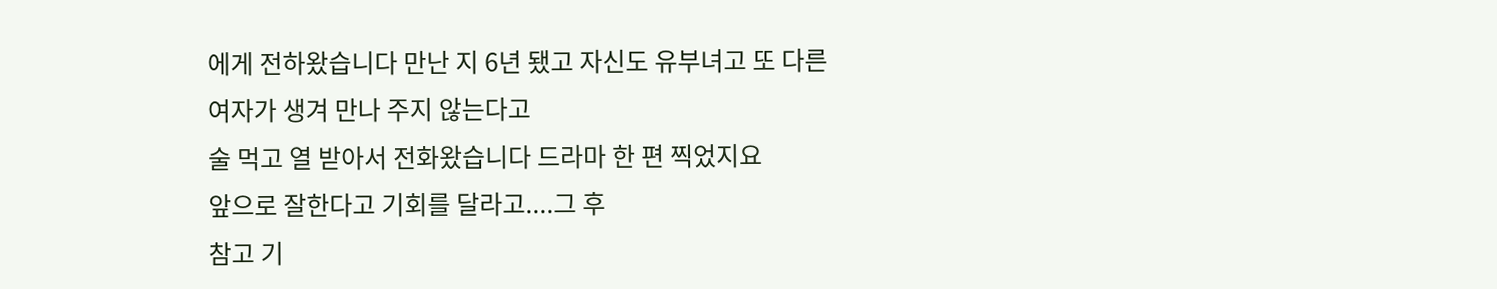에게 전하왔습니다 만난 지 6년 됐고 자신도 유부녀고 또 다른 여자가 생겨 만나 주지 않는다고
술 먹고 열 받아서 전화왔습니다 드라마 한 편 찍었지요
앞으로 잘한다고 기회를 달라고....그 후
참고 기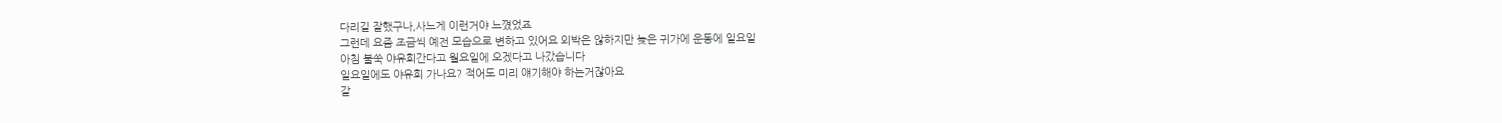다리길 잘했구나,사느게 이런거야 느꼈었죠
그런데 요즘 조금씩 예전 모습으로 변하고 있어요 외박은 않하지만 늦은 귀가에 운동에 일요일
아침 불쑥 야유회간다고 월요일에 오겠다고 나갔습니다
일요일에도 야유회 가나요? 적어도 미리 얘기해야 하는거잖아요
같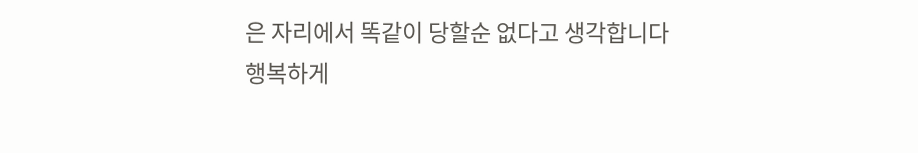은 자리에서 똑같이 당할순 없다고 생각합니다
행복하게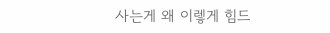사는게 왜 이렣게 힘드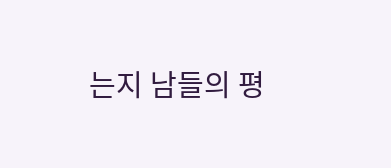는지 남들의 평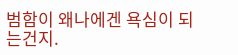범함이 왜나에겐 욕심이 되는건지.